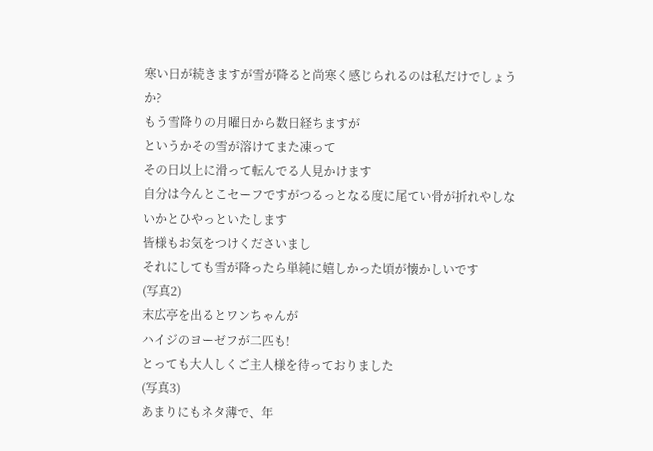寒い日が続きますが雪が降ると尚寒く感じられるのは私だけでしょうか?
もう雪降りの月曜日から数日経ちますが
というかその雪が溶けてまた凍って
その日以上に滑って転んでる人見かけます
自分は今んとこセーフですがつるっとなる度に尾てい骨が折れやしないかとひやっといたします
皆様もお気をつけくださいまし
それにしても雪が降ったら単純に嬉しかった頃が懐かしいです
(写真2)
末広亭を出るとワンちゃんが
ハイジのヨーゼフが二匹も!
とっても大人しくご主人様を待っておりました
(写真3)
あまりにもネタ薄で、年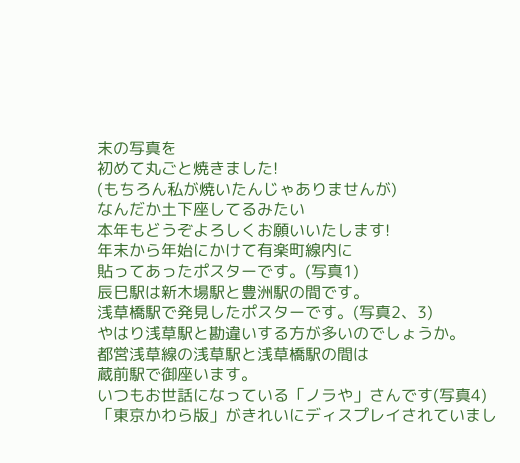末の写真を
初めて丸ごと焼きました!
(もちろん私が焼いたんじゃありませんが)
なんだか土下座してるみたい
本年もどうぞよろしくお願いいたします!
年末から年始にかけて有楽町線内に
貼ってあったポスターです。(写真1)
辰巳駅は新木場駅と豊洲駅の間です。
浅草橋駅で発見したポスターです。(写真2、3)
やはり浅草駅と勘違いする方が多いのでしょうか。
都営浅草線の浅草駅と浅草橋駅の間は
蔵前駅で御座います。
いつもお世話になっている「ノラや」さんです(写真4)
「東京かわら版」がきれいにディスプレイされていまし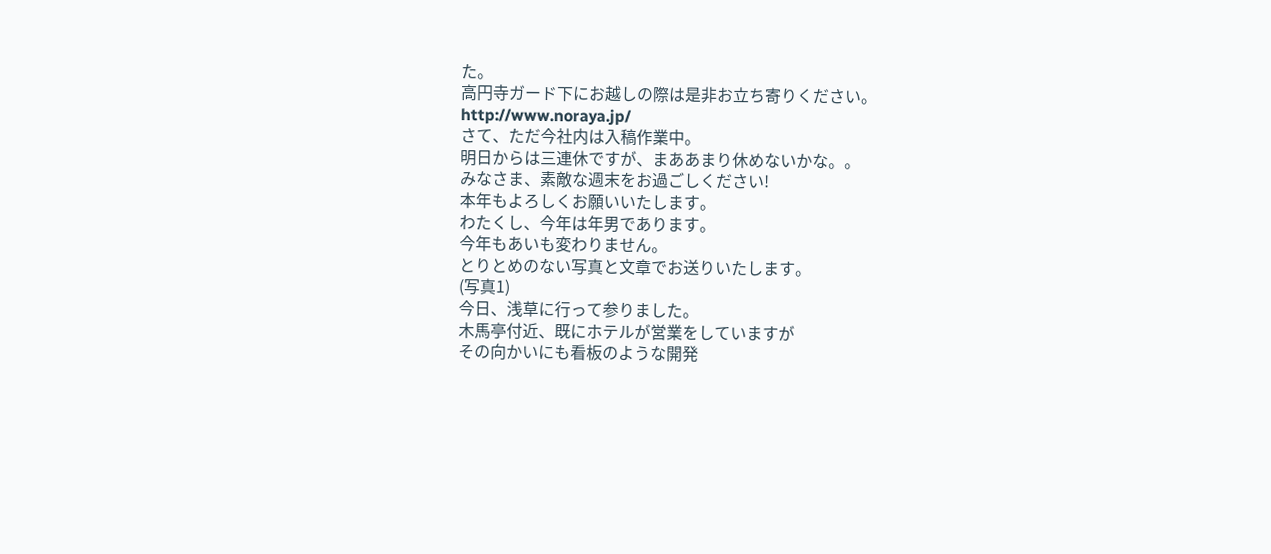た。
高円寺ガード下にお越しの際は是非お立ち寄りください。
http://www.noraya.jp/
さて、ただ今社内は入稿作業中。
明日からは三連休ですが、まああまり休めないかな。。
みなさま、素敵な週末をお過ごしください!
本年もよろしくお願いいたします。
わたくし、今年は年男であります。
今年もあいも変わりません。
とりとめのない写真と文章でお送りいたします。
(写真1)
今日、浅草に行って参りました。
木馬亭付近、既にホテルが営業をしていますが
その向かいにも看板のような開発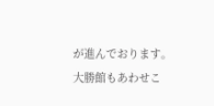が進んでおります。
大勝館もあわせこ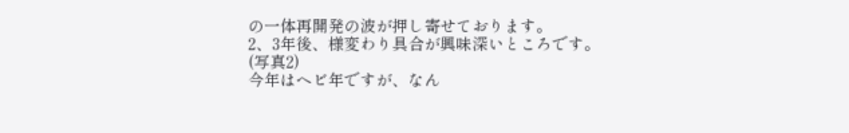の一体再開発の波が押し寄せております。
2、3年後、様変わり具合が興味深いところです。
(写真2)
今年はヘビ年ですが、なん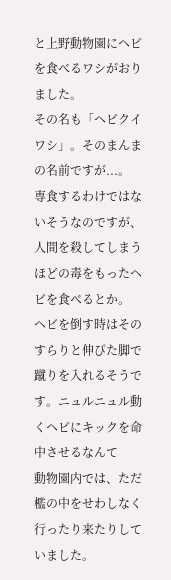と上野動物園にヘビを食べるワシがおりました。
その名も「ヘビクイワシ」。そのまんまの名前ですが...。
専食するわけではないそうなのですが、人間を殺してしまうほどの毒をもったヘビを食べるとか。
ヘビを倒す時はそのすらりと伸びた脚で蹴りを入れるそうです。ニュルニュル動くヘビにキックを命中させるなんて
動物園内では、ただ檻の中をせわしなく行ったり来たりしていました。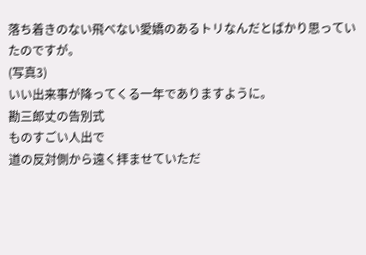落ち着きのない飛べない愛嬌のあるトリなんだとばかり思っていたのですが。
(写真3)
いい出来事が降ってくる一年でありますように。
勘三郎丈の告別式
ものすごい人出で
道の反対側から遠く拝ませていただ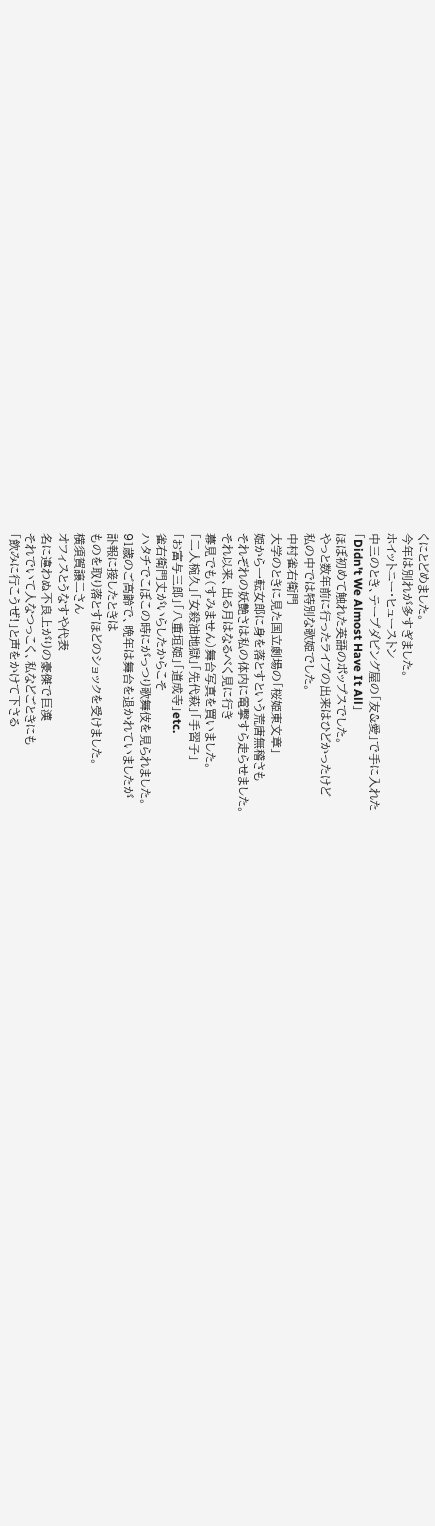くにとどめました。
今年は別れが多すぎました。
ホイットニー・ヒューストン
中三のとき、テープダビング屋の「友&愛」で手に入れた
「Didn't We Almost Have It All」
ほぼ初めて触れた英語のポップスでした。
やっと数年前に行ったライブの出来はひどかったけど
私の中では特別な歌姫でした。
中村雀右衛門
大学のときに見た国立劇場の「桜姫東文章」
姫から一転女郎に身を落とすという荒唐無稽さも
それぞれの妖艶さは私の体内に電撃すら走らせました。
それ以来、出る月はなるべく見に行き
幕見でも(すみません)舞台写真を買いました。
「二人椀久」「女殺油地獄」「先代萩」「手習子」
「お富与三郎」「八重垣姫」「道成寺」etc.
雀右衛門丈がいらしたからこそ
ハタチでこぼこの時にがっつり歌舞伎を見られました。
91歳のご高齢で、晩年は舞台を退かれていましたが
訃報に接したときは
ものを取り落とすほどのショックを受けました。
横須賀譲二さん
オフィスとうなすや代表
名に違わぬ不良上がりの豪傑で巨漢
それでいて人なつっこく、私などごときにも
「飲みに行こうぜ!」と声をかけて下さる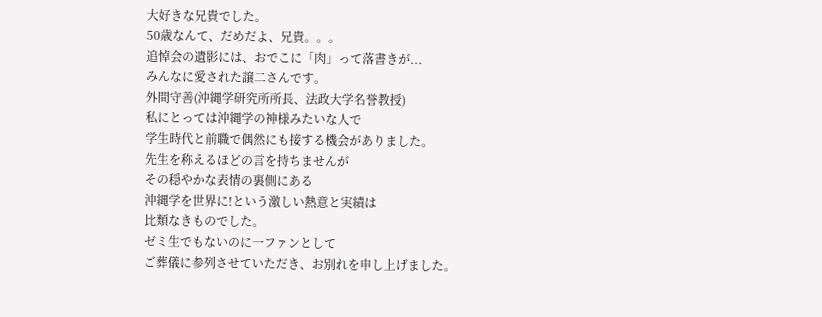大好きな兄貴でした。
50歳なんて、だめだよ、兄貴。。。
追悼会の遺影には、おでこに「肉」って落書きが...
みんなに愛された譲二さんです。
外間守善(沖縄学研究所所長、法政大学名誉教授)
私にとっては沖縄学の神様みたいな人で
学生時代と前職で偶然にも接する機会がありました。
先生を称えるほどの言を持ちませんが
その穏やかな表情の裏側にある
沖縄学を世界に!という激しい熱意と実績は
比類なきものでした。
ゼミ生でもないのに一ファンとして
ご葬儀に参列させていただき、お別れを申し上げました。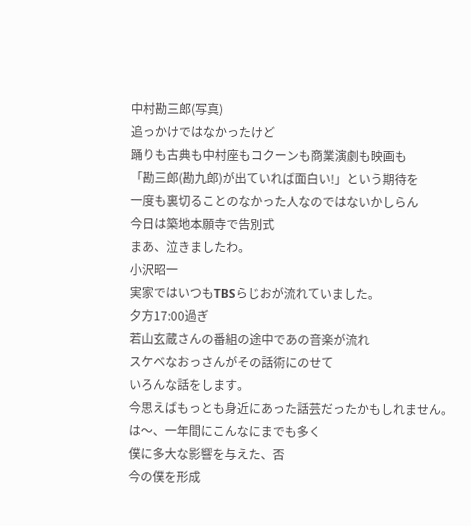中村勘三郎(写真)
追っかけではなかったけど
踊りも古典も中村座もコクーンも商業演劇も映画も
「勘三郎(勘九郎)が出ていれば面白い!」という期待を
一度も裏切ることのなかった人なのではないかしらん
今日は築地本願寺で告別式
まあ、泣きましたわ。
小沢昭一
実家ではいつもTBSらじおが流れていました。
夕方17:00過ぎ
若山玄蔵さんの番組の途中であの音楽が流れ
スケベなおっさんがその話術にのせて
いろんな話をします。
今思えばもっとも身近にあった話芸だったかもしれません。
は〜、一年間にこんなにまでも多く
僕に多大な影響を与えた、否
今の僕を形成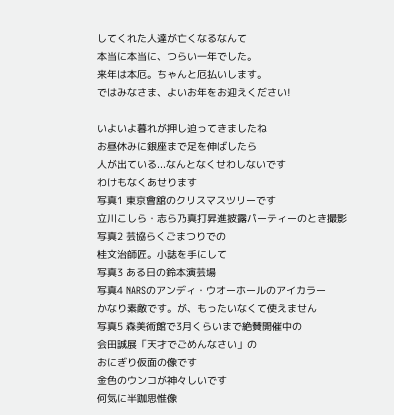してくれた人達が亡くなるなんて
本当に本当に、つらい一年でした。
来年は本厄。ちゃんと厄払いします。
ではみなさま、よいお年をお迎えください!

いよいよ暮れが押し迫ってきましたね
お昼休みに銀座まで足を伸ばしたら
人が出ている...なんとなくせわしないです
わけもなくあせります
写真1 東京會舘のクリスマスツリーです
立川こしら・志ら乃真打昇進披露パーティーのとき撮影
写真2 芸協らくごまつりでの
桂文治師匠。小誌を手にして
写真3 ある日の鈴本演芸場
写真4 NARSのアンディ・ウオーホールのアイカラー
かなり素敵です。が、もったいなくて使えません
写真5 森美術館で3月くらいまで絶賛開催中の
会田誠展「天才でごめんなさい」の
おにぎり仮面の像です
金色のウンコが神々しいです
何気に半跏思惟像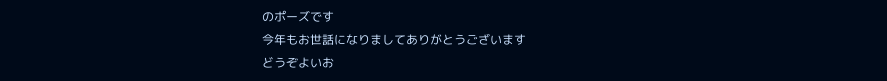のポーズです
今年もお世話になりましてありがとうございます
どうぞよいお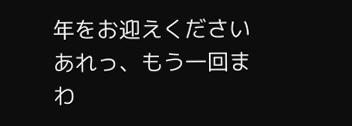年をお迎えください
あれっ、もう一回まわ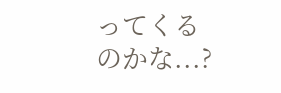ってくるのかな...?